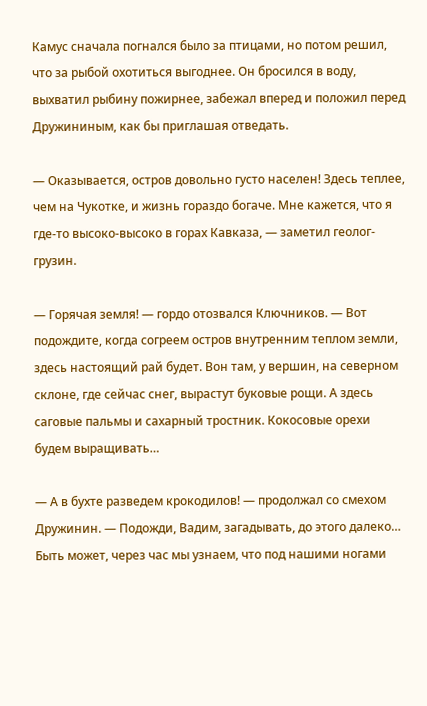Камус сначала погнался было за птицами, но потом решил, что за рыбой охотиться выгоднее. Он бросился в воду, выхватил рыбину пожирнее, забежал вперед и положил перед Дружининым, как бы приглашая отведать.

— Оказывается, остров довольно густо населен! Здесь теплее, чем на Чукотке, и жизнь гораздо богаче. Мне кажется, что я где-то высоко-высоко в горах Кавказа, — заметил геолог-грузин.

— Горячая земля! — гордо отозвался Ключников. — Вот подождите, когда согреем остров внутренним теплом земли, здесь настоящий рай будет. Вон там, у вершин, на северном склоне, где сейчас снег, вырастут буковые рощи. А здесь саговые пальмы и сахарный тростник. Кокосовые орехи будем выращивать…

— А в бухте разведем крокодилов! — продолжал со смехом Дружинин. — Подожди, Вадим, загадывать, до этого далеко… Быть может, через час мы узнаем, что под нашими ногами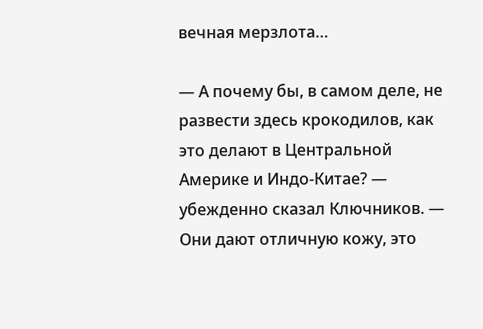вечная мерзлота…

— А почему бы, в самом деле, не развести здесь крокодилов, как это делают в Центральной Америке и Индо-Китае? — убежденно сказал Ключников. — Они дают отличную кожу, это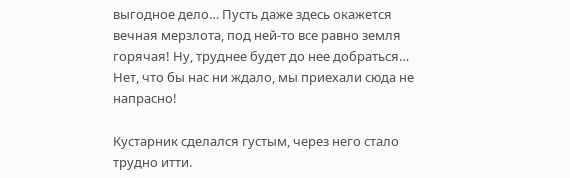выгодное дело… Пусть даже здесь окажется вечная мерзлота, под ней-то все равно земля горячая! Ну, труднее будет до нее добраться… Нет, что бы нас ни ждало, мы приехали сюда не напрасно!

Кустарник сделался густым, через него стало трудно итти.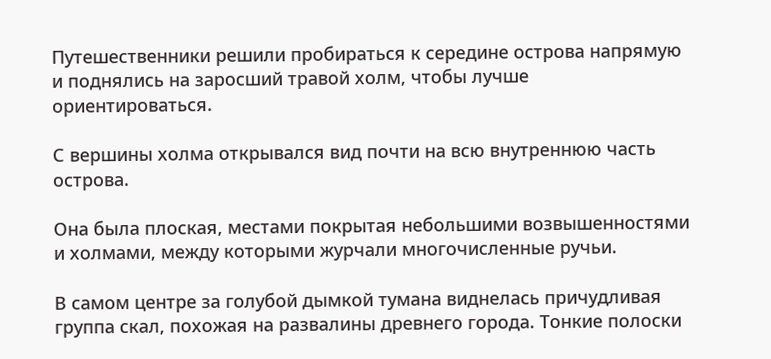Путешественники решили пробираться к середине острова напрямую и поднялись на заросший травой холм, чтобы лучше ориентироваться.

С вершины холма открывался вид почти на всю внутреннюю часть острова.

Она была плоская, местами покрытая небольшими возвышенностями и холмами, между которыми журчали многочисленные ручьи.

В самом центре за голубой дымкой тумана виднелась причудливая группа скал, похожая на развалины древнего города. Тонкие полоски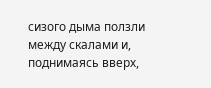сизого дыма ползли между скалами и, поднимаясь вверх,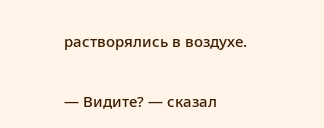растворялись в воздухе.

— Видите? — сказал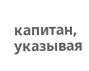капитан, указывая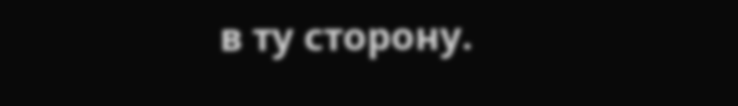в ту сторону.